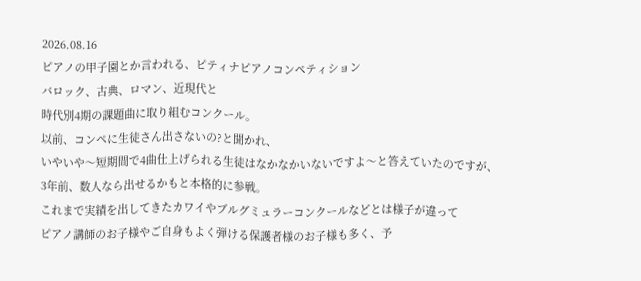2026.08.16
ピアノの甲子園とか言われる、ピティナピアノコンペティション
バロック、古典、ロマン、近現代と
時代別4期の課題曲に取り組むコンクール。
以前、コンペに生徒さん出さないの?と聞かれ、
いやいや〜短期間で4曲仕上げられる生徒はなかなかいないですよ〜と答えていたのですが、
3年前、数人なら出せるかもと本格的に参戦。
これまで実績を出してきたカワイやブルグミュラーコンクールなどとは様子が違って
ピアノ講師のお子様やご自身もよく弾ける保護者様のお子様も多く、予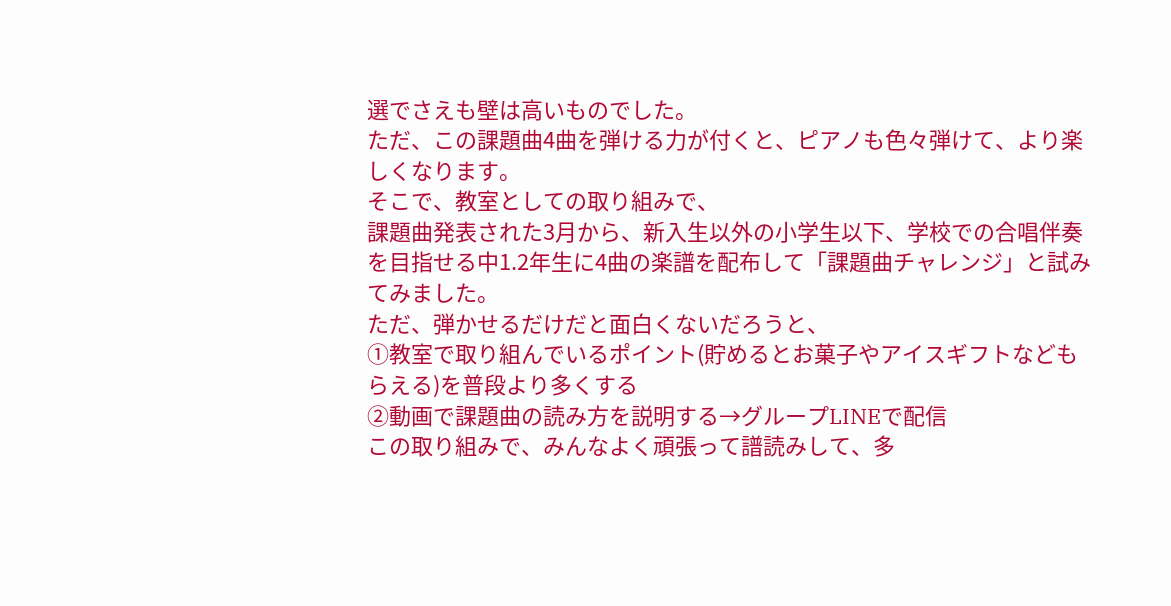選でさえも壁は高いものでした。
ただ、この課題曲4曲を弾ける力が付くと、ピアノも色々弾けて、より楽しくなります。
そこで、教室としての取り組みで、
課題曲発表された3月から、新入生以外の小学生以下、学校での合唱伴奏を目指せる中1.2年生に4曲の楽譜を配布して「課題曲チャレンジ」と試みてみました。
ただ、弾かせるだけだと面白くないだろうと、
①教室で取り組んでいるポイント(貯めるとお菓子やアイスギフトなどもらえる)を普段より多くする
②動画で課題曲の読み方を説明する→グループLINEで配信
この取り組みで、みんなよく頑張って譜読みして、多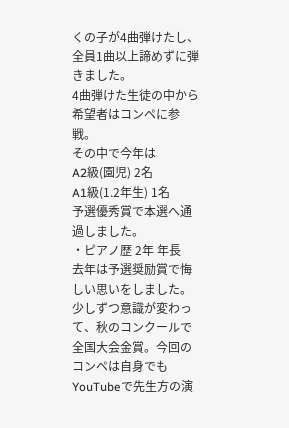くの子が4曲弾けたし、全員1曲以上諦めずに弾きました。
4曲弾けた生徒の中から希望者はコンペに参戦。
その中で今年は
A2級(園児) 2名
A1級(1.2年生) 1名
予選優秀賞で本選へ通過しました。
・ピアノ歴 2年 年長
去年は予選奨励賞で悔しい思いをしました。
少しずつ意識が変わって、秋のコンクールで全国大会金賞。今回のコンペは自身でもYouTubeで先生方の演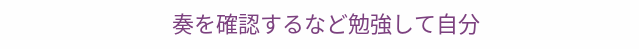奏を確認するなど勉強して自分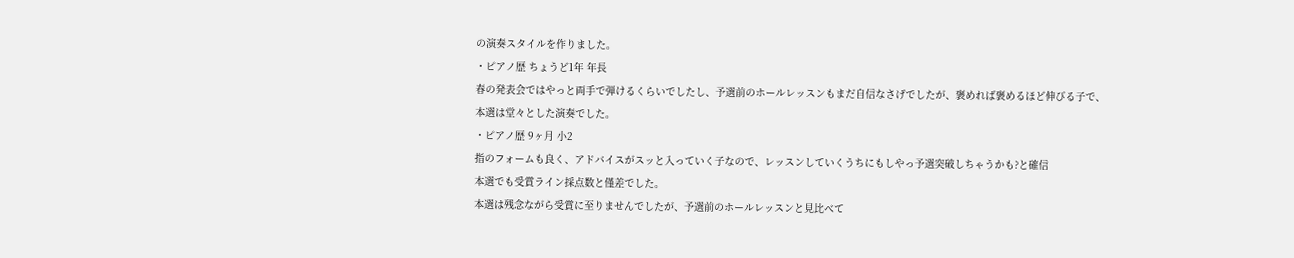の演奏スタイルを作りました。
・ピアノ歴 ちょうど1年 年長
春の発表会ではやっと両手で弾けるくらいでしたし、予選前のホールレッスンもまだ自信なさげでしたが、褒めれば褒めるほど伸びる子で、本選は堂々とした演奏でした。
・ピアノ歴 9ヶ月 小2
指のフォームも良く、アドバイスがスッと入っていく子なので、レッスンしていくうちにもしやっ予選突破しちゃうかも?と確信
本選でも受賞ライン採点数と僅差でした。
本選は残念ながら受賞に至りませんでしたが、予選前のホールレッスンと見比べて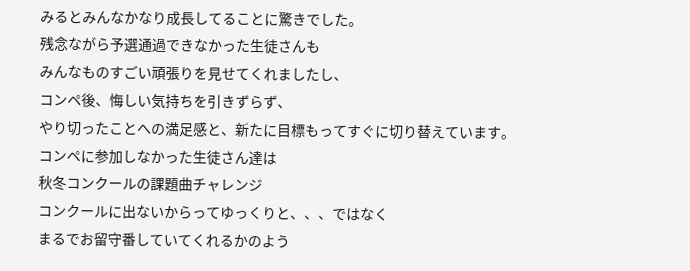みるとみんなかなり成長してることに驚きでした。
残念ながら予選通過できなかった生徒さんも
みんなものすごい頑張りを見せてくれましたし、
コンペ後、悔しい気持ちを引きずらず、
やり切ったことへの満足感と、新たに目標もってすぐに切り替えています。
コンペに参加しなかった生徒さん達は
秋冬コンクールの課題曲チャレンジ
コンクールに出ないからってゆっくりと、、、ではなく
まるでお留守番していてくれるかのよう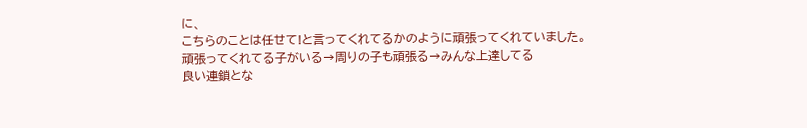に、
こちらのことは任せて!と言ってくれてるかのように頑張ってくれていました。
頑張ってくれてる子がいる→周りの子も頑張る→みんな上達してる
良い連鎖とな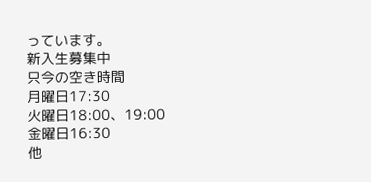っています。
新入生募集中
只今の空き時間
月曜日17:30
火曜日18:00、19:00
金曜日16:30
他